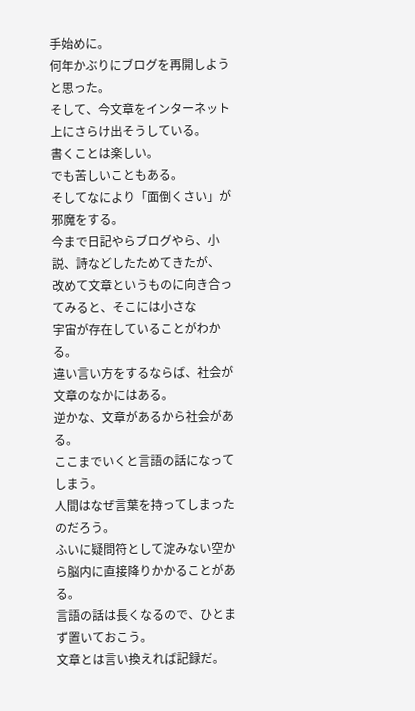手始めに。
何年かぶりにブログを再開しようと思った。
そして、今文章をインターネット上にさらけ出そうしている。
書くことは楽しい。
でも苦しいこともある。
そしてなにより「面倒くさい」が邪魔をする。
今まで日記やらブログやら、小説、詩などしたためてきたが、
改めて文章というものに向き合ってみると、そこには小さな
宇宙が存在していることがわかる。
違い言い方をするならば、社会が文章のなかにはある。
逆かな、文章があるから社会がある。
ここまでいくと言語の話になってしまう。
人間はなぜ言葉を持ってしまったのだろう。
ふいに疑問符として淀みない空から脳内に直接降りかかることがある。
言語の話は長くなるので、ひとまず置いておこう。
文章とは言い換えれば記録だ。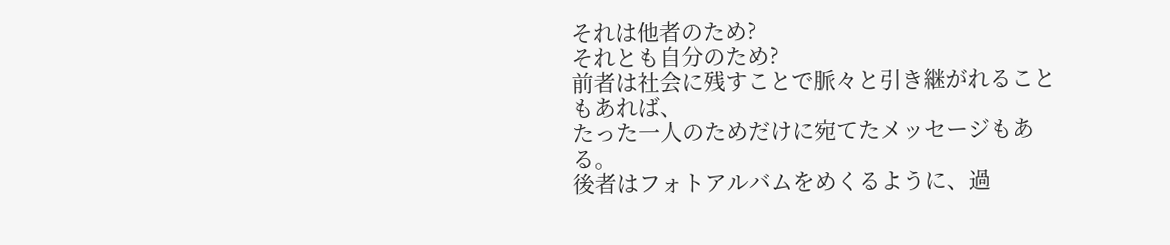それは他者のため?
それとも自分のため?
前者は社会に残すことで脈々と引き継がれることもあれば、
たった一人のためだけに宛てたメッセージもある。
後者はフォトアルバムをめくるように、過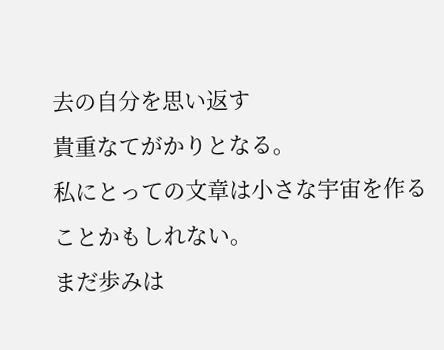去の自分を思い返す
貴重なてがかりとなる。
私にとっての文章は小さな宇宙を作ることかもしれない。
まだ歩みは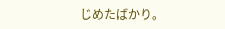じめたばかり。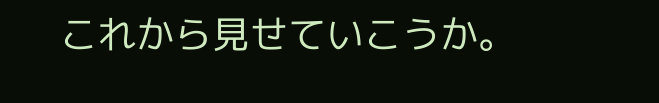これから見せていこうか。